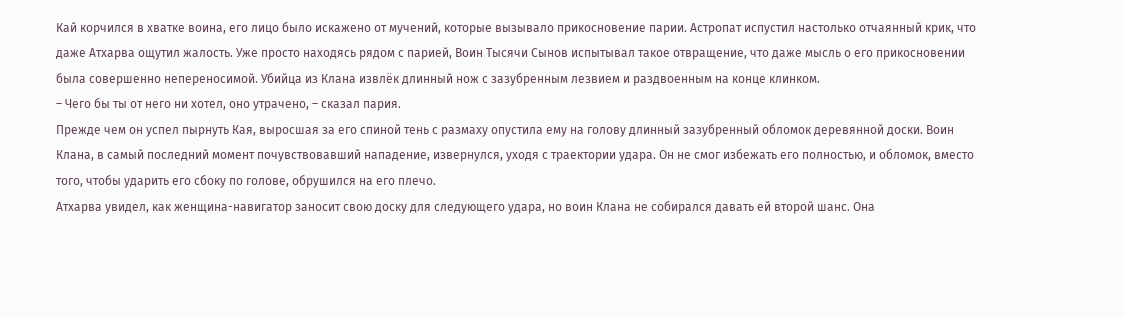Кай корчился в хватке воина, его лицо было искажено от мучений, которые вызывало прикосновение парии. Астропат испустил настолько отчаянный крик, что даже Атхарва ощутил жалость. Уже просто находясь рядом с парией, Воин Тысячи Сынов испытывал такое отвращение, что даже мысль о его прикосновении была совершенно непереносимой. Убийца из Клана извлёк длинный нож с зазубренным лезвием и раздвоенным на конце клинком.
– Чего бы ты от него ни хотел, оно утрачено, – сказал пария.
Прежде чем он успел пырнуть Кая, выросшая за его спиной тень с размаху опустила ему на голову длинный зазубренный обломок деревянной доски. Воин Клана, в самый последний момент почувствовавший нападение, извернулся, уходя с траектории удара. Он не смог избежать его полностью, и обломок, вместо того, чтобы ударить его сбоку по голове, обрушился на его плечо.
Атхарва увидел, как женщина-навигатор заносит свою доску для следующего удара, но воин Клана не собирался давать ей второй шанс. Она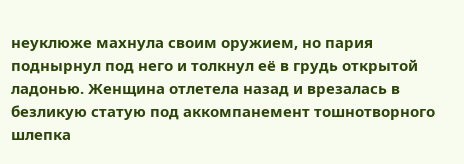неуклюже махнула своим оружием, но пария поднырнул под него и толкнул её в грудь открытой ладонью. Женщина отлетела назад и врезалась в безликую статую под аккомпанемент тошнотворного шлепка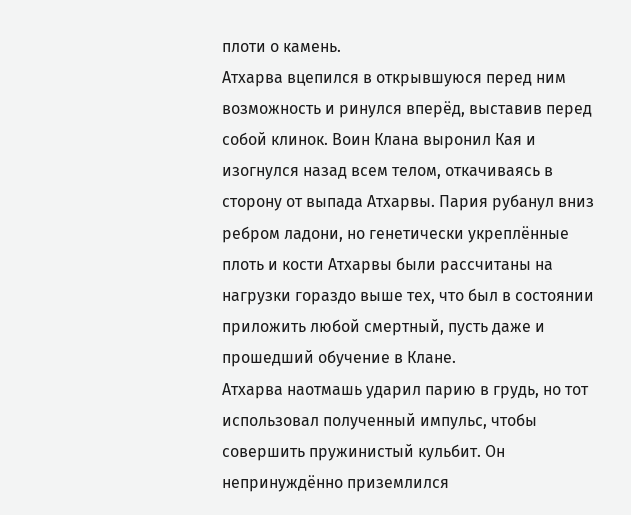плоти о камень.
Атхарва вцепился в открывшуюся перед ним возможность и ринулся вперёд, выставив перед собой клинок. Воин Клана выронил Кая и изогнулся назад всем телом, откачиваясь в сторону от выпада Атхарвы. Пария рубанул вниз ребром ладони, но генетически укреплённые плоть и кости Атхарвы были рассчитаны на нагрузки гораздо выше тех, что был в состоянии приложить любой смертный, пусть даже и прошедший обучение в Клане.
Атхарва наотмашь ударил парию в грудь, но тот использовал полученный импульс, чтобы совершить пружинистый кульбит. Он непринуждённо приземлился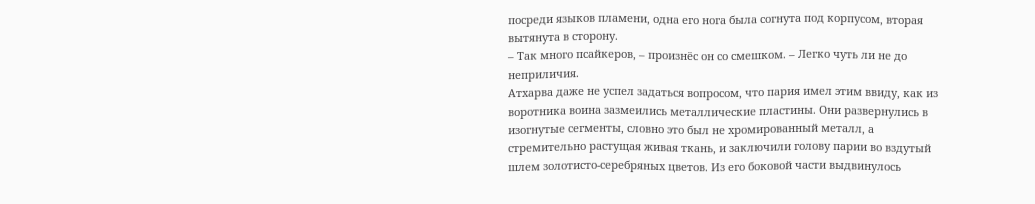посреди языков пламени, одна его нога была согнута под корпусом, вторая вытянута в сторону.
– Так много псайкеров, – произнёс он со смешком. – Легко чуть ли не до неприличия.
Атхарва даже не успел задаться вопросом, что пария имел этим ввиду, как из воротника воина зазмеились металлические пластины. Они развернулись в изогнутые сегменты, словно это был не хромированный металл, а стремительно растущая живая ткань, и заключили голову парии во вздутый шлем золотисто-серебряных цветов. Из его боковой части выдвинулось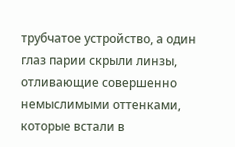трубчатое устройство, а один глаз парии скрыли линзы, отливающие совершенно немыслимыми оттенками, которые встали в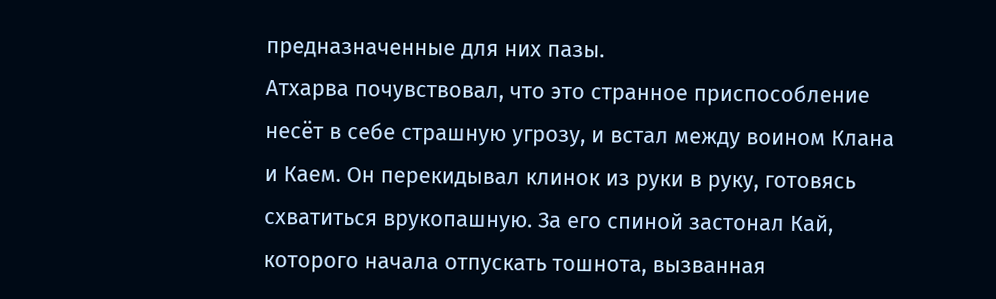предназначенные для них пазы.
Атхарва почувствовал, что это странное приспособление несёт в себе страшную угрозу, и встал между воином Клана и Каем. Он перекидывал клинок из руки в руку, готовясь схватиться врукопашную. За его спиной застонал Кай, которого начала отпускать тошнота, вызванная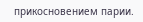прикосновением парии.